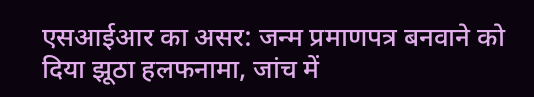एसआईआर का असर: जन्म प्रमाणपत्र बनवाने को दिया झूठा हलफनामा, जांच में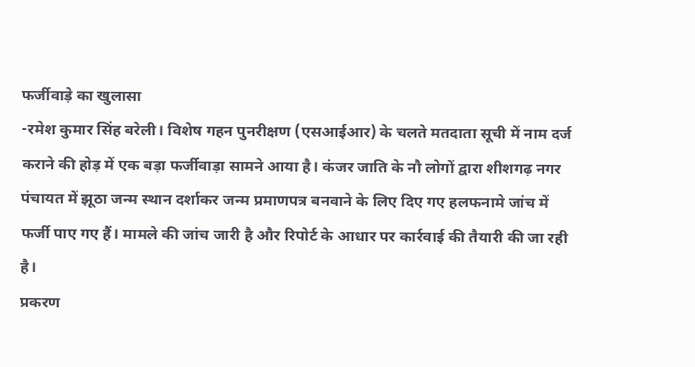फर्जीवाड़े का खुलासा
-रमेश कुमार सिंह बरेली। विशेष गहन पुनरीक्षण (एसआईआर) के चलते मतदाता सूची में नाम दर्ज कराने की होड़ में एक बड़ा फर्जीवाड़ा सामने आया है। कंजर जाति के नौ लोगों द्वारा शीशगढ़ नगर पंचायत में झूठा जन्म स्थान दर्शाकर जन्म प्रमाणपत्र बनवाने के लिए दिए गए हलफनामे जांच में फर्जी पाए गए हैं। मामले की जांच जारी है और रिपोर्ट के आधार पर कार्रवाई की तैयारी की जा रही है।
प्रकरण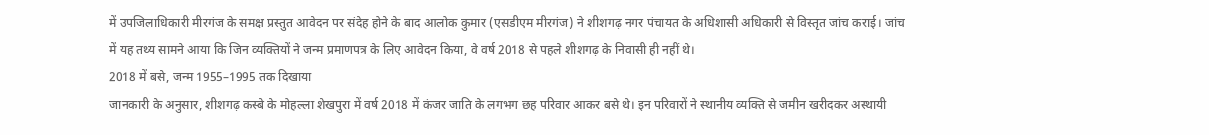में उपजिलाधिकारी मीरगंज के समक्ष प्रस्तुत आवेदन पर संदेह होने के बाद आलोक कुमार (एसडीएम मीरगंज) ने शीशगढ़ नगर पंचायत के अधिशासी अधिकारी से विस्तृत जांच कराई। जांच में यह तथ्य सामने आया कि जिन व्यक्तियों ने जन्म प्रमाणपत्र के लिए आवेदन किया, वे वर्ष 2018 से पहले शीशगढ़ के निवासी ही नहीं थे।
2018 में बसे, जन्म 1955–1995 तक दिखाया
जानकारी के अनुसार, शीशगढ़ कस्बे के मोहल्ला शेखपुरा में वर्ष 2018 में कंजर जाति के लगभग छह परिवार आकर बसे थे। इन परिवारों ने स्थानीय व्यक्ति से जमीन खरीदकर अस्थायी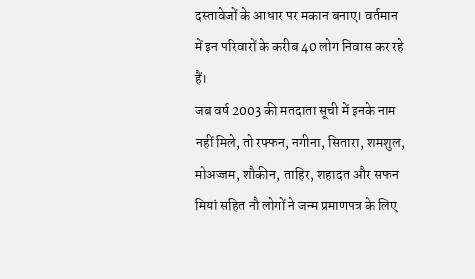दस्तावेजों के आधार पर मकान बनाए। वर्तमान में इन परिवारों के करीब 40 लोग निवास कर रहे हैं।
जब वर्ष 2003 की मतदाता सूची में इनके नाम नहीं मिले, तो रफ्फन, नगीना, सितारा, शमशुल, मोअज्जम, शौकीन, ताहिर, शहादत और सफन मियां सहित नौ लोगों ने जन्म प्रमाणपत्र के लिए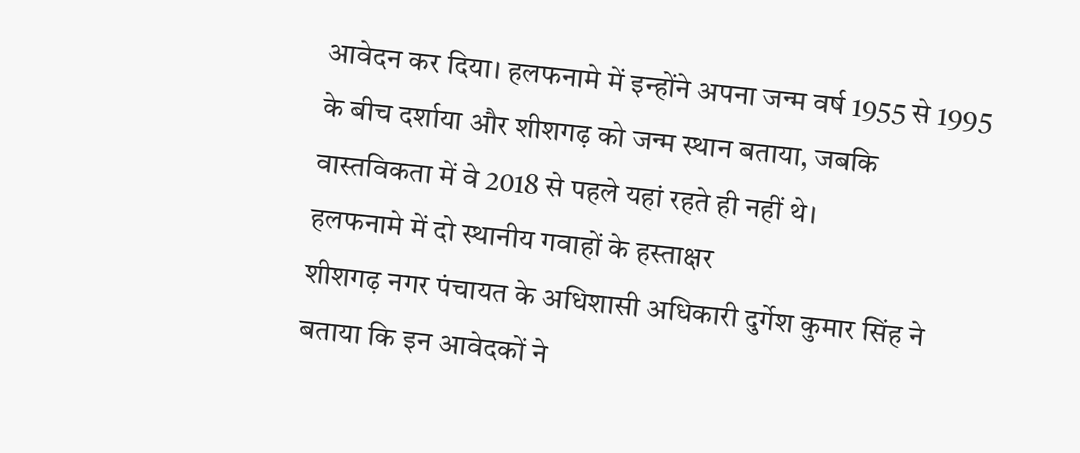आवेदन कर दिया। हलफनामे में इन्होंने अपना जन्म वर्ष 1955 से 1995 के बीच दर्शाया और शीशगढ़ को जन्म स्थान बताया, जबकि वास्तविकता में वे 2018 से पहले यहां रहते ही नहीं थे।
हलफनामे में दो स्थानीय गवाहों के हस्ताक्षर
शीशगढ़ नगर पंचायत के अधिशासी अधिकारी दुर्गेश कुमार सिंह ने बताया कि इन आवेदकों ने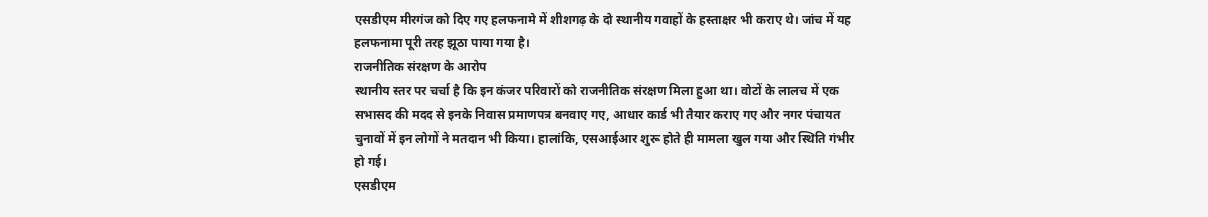एसडीएम मीरगंज को दिए गए हलफनामे में शीशगढ़ के दो स्थानीय गवाहों के हस्ताक्षर भी कराए थे। जांच में यह हलफनामा पूरी तरह झूठा पाया गया है।
राजनीतिक संरक्षण के आरोप
स्थानीय स्तर पर चर्चा है कि इन कंजर परिवारों को राजनीतिक संरक्षण मिला हुआ था। वोटों के लालच में एक सभासद की मदद से इनके निवास प्रमाणपत्र बनवाए गए, आधार कार्ड भी तैयार कराए गए और नगर पंचायत चुनावों में इन लोगों ने मतदान भी किया। हालांकि, एसआईआर शुरू होते ही मामला खुल गया और स्थिति गंभीर हो गई।
एसडीएम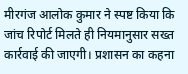मीरगंज आलोक कुमार ने स्पष्ट किया कि जांच रिपोर्ट मिलते ही नियमानुसार सख्त कार्रवाई की जाएगी। प्रशासन का कहना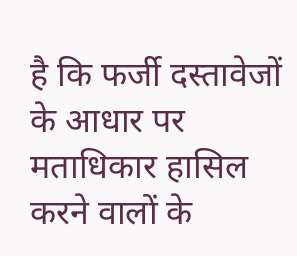है कि फर्जी दस्तावेजों के आधार पर मताधिकार हासिल करने वालों के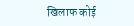खिलाफ कोई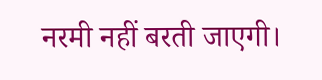नरमी नहीं बरती जाएगी।